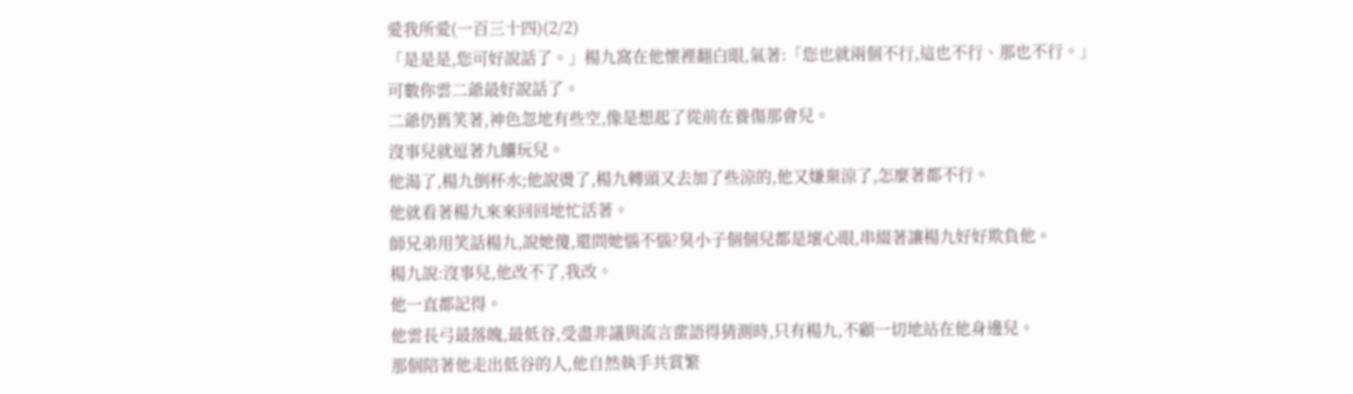愛我所愛(一百三十四)(2/2)
「是是是,您可好說話了。」楊九窩在他懷裡翻白眼,氣著:「您也就兩個不行,這也不行、那也不行。」
可數你雲二爺最好說話了。
二爺仍舊笑著,神色忽地有些空,像是想起了從前在養傷那會兒。
沒事兒就逗著九饢玩兒。
他渴了,楊九倒杯水;他說燙了,楊九轉頭又去加了些涼的,他又嫌棄涼了,怎麼著都不行。
他就看著楊九來來回回地忙活著。
師兄弟用笑話楊九,說她傻,還問她惱不惱?臭小子個個兒都是壞心眼,串綴著讓楊九好好欺負他。
楊九說:沒事兒,他改不了,我改。
他一直都記得。
他雲長弓最落魄,最低谷,受盡非議與流言蜚語得猜測時,只有楊九,不顧一切地站在他身邊兒。
那個陪著他走出低谷的人,他自然執手共賞繁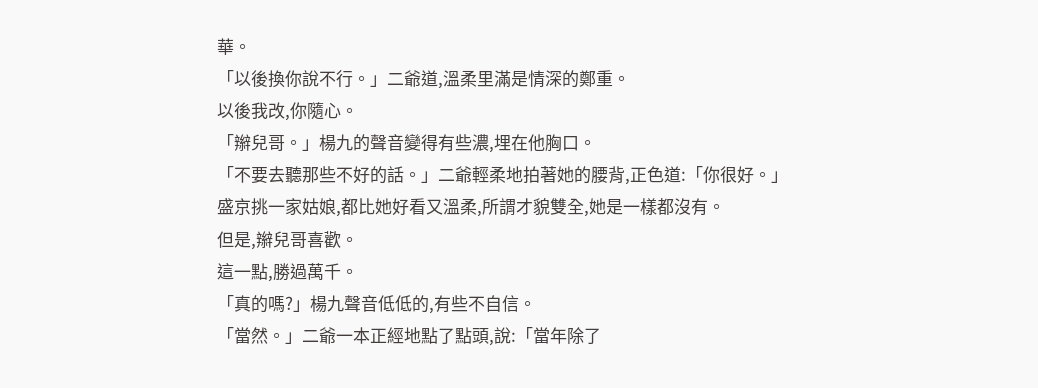華。
「以後換你說不行。」二爺道,溫柔里滿是情深的鄭重。
以後我改,你隨心。
「辮兒哥。」楊九的聲音變得有些濃,埋在他胸口。
「不要去聽那些不好的話。」二爺輕柔地拍著她的腰背,正色道:「你很好。」
盛京挑一家姑娘,都比她好看又溫柔,所謂才貌雙全,她是一樣都沒有。
但是,辮兒哥喜歡。
這一點,勝過萬千。
「真的嗎?」楊九聲音低低的,有些不自信。
「當然。」二爺一本正經地點了點頭,說:「當年除了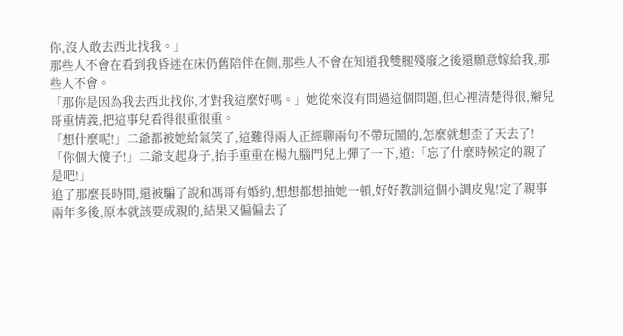你,沒人敢去西北找我。」
那些人不會在看到我昏迷在床仍舊陪伴在側,那些人不會在知道我雙腿殘廢之後還願意嫁給我,那些人不會。
「那你是因為我去西北找你,才對我這麼好嗎。」她從來沒有問過這個問題,但心裡清楚得很,辮兒哥重情義,把這事兒看得很重很重。
「想什麼呢!」二爺都被她給氣笑了,這難得兩人正經聊兩句不帶玩鬧的,怎麼就想歪了天去了!
「你個大傻子!」二爺支起身子,抬手重重在楊九腦門兒上彈了一下,道:「忘了什麼時候定的親了是吧!」
追了那麼長時間,還被騙了說和馮哥有婚約,想想都想抽她一頓,好好教訓這個小調皮鬼!定了親事兩年多後,原本就該要成親的,結果又偏偏去了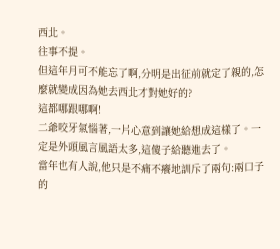西北。
往事不提。
但這年月可不能忘了啊,分明是出征前就定了親的,怎麼就變成因為她去西北才對她好的?
這都哪跟哪啊!
二爺咬牙氣惱著,一片心意到讓她給想成這樣了。一定是外頭風言風語太多,這傻子給聽進去了。
當年也有人說,他只是不痛不癢地訓斥了兩句:兩口子的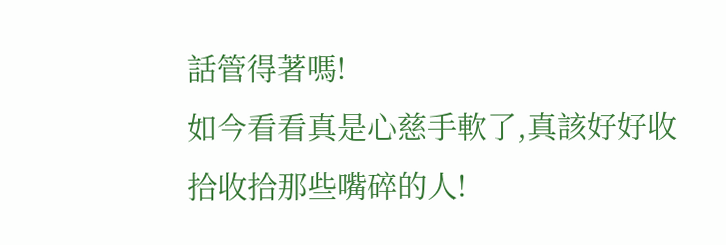話管得著嗎!
如今看看真是心慈手軟了,真該好好收拾收拾那些嘴碎的人!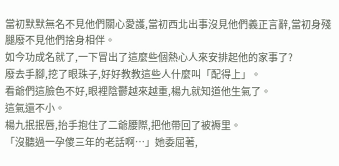當初默默無名不見他們關心愛護,當初西北出事沒見他們義正言辭,當初身殘腿廢不見他們捨身相伴。
如今功成名就了,一下冒出了這麼些個熱心人來安排起他的家事了?
廢去手腳,挖了眼珠子,好好教教這些人什麼叫「配得上」。
看爺們這臉色不好,眼裡陰鬱越來越重,楊九就知道他生氣了。
這氣還不小。
楊九抿抿唇,抬手抱住了二爺腰際,把他帶回了被褥里。
「沒聽過一孕傻三年的老話啊…」她委屈著,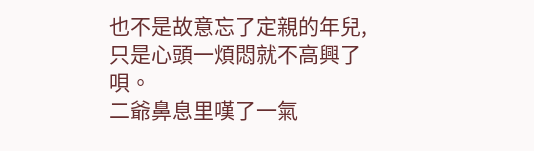也不是故意忘了定親的年兒,只是心頭一煩悶就不高興了唄。
二爺鼻息里嘆了一氣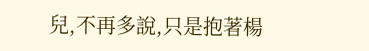兒,不再多說,只是抱著楊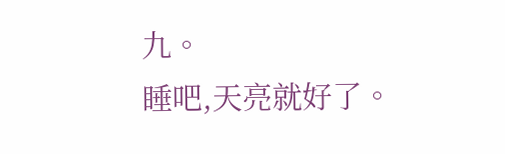九。
睡吧,天亮就好了。